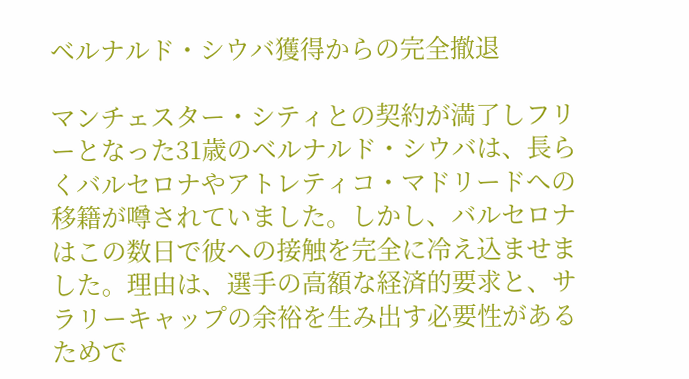ベルナルド・シウバ獲得からの完全撤退

マンチェスター・シティとの契約が満了しフリーとなった31歳のベルナルド・シウバは、長らくバルセロナやアトレティコ・マドリードへの移籍が噂されていました。しかし、バルセロナはこの数日で彼への接触を完全に冷え込ませました。理由は、選手の高額な経済的要求と、サラリーキャップの余裕を生み出す必要性があるためで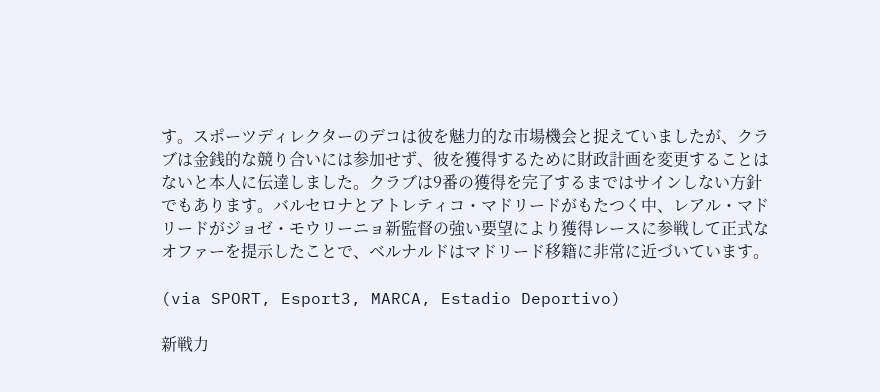す。スポーツディレクターのデコは彼を魅力的な市場機会と捉えていましたが、クラブは金銭的な競り合いには参加せず、彼を獲得するために財政計画を変更することはないと本人に伝達しました。クラブは9番の獲得を完了するまではサインしない方針でもあります。バルセロナとアトレティコ・マドリードがもたつく中、レアル・マドリードがジョゼ・モウリーニョ新監督の強い要望により獲得レースに参戦して正式なオファーを提示したことで、ベルナルドはマドリード移籍に非常に近づいています。

(via SPORT, Esport3, MARCA, Estadio Deportivo)

新戦力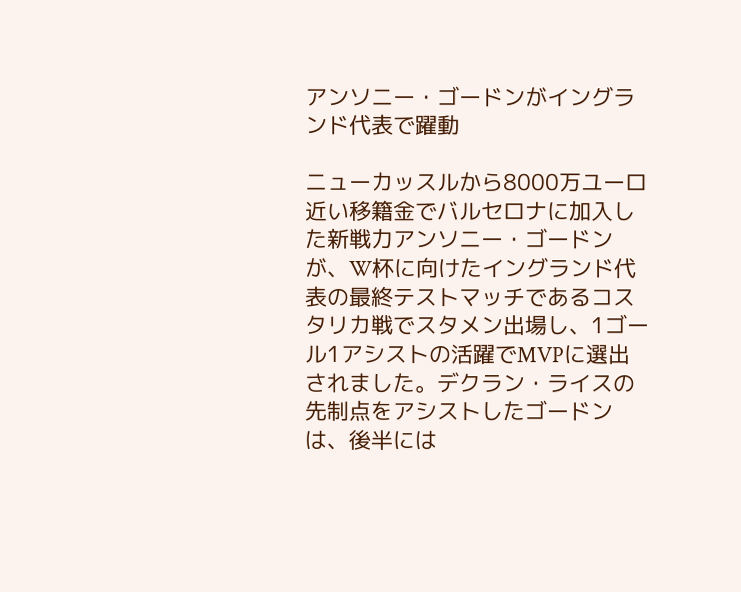アンソニー・ゴードンがイングランド代表で躍動

ニューカッスルから8000万ユーロ近い移籍金でバルセロナに加入した新戦力アンソニー・ゴードンが、W杯に向けたイングランド代表の最終テストマッチであるコスタリカ戦でスタメン出場し、1ゴール1アシストの活躍でMVPに選出されました。デクラン・ライスの先制点をアシストしたゴードンは、後半には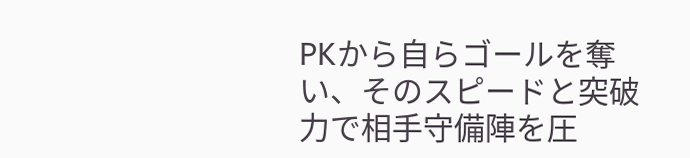PKから自らゴールを奪い、そのスピードと突破力で相手守備陣を圧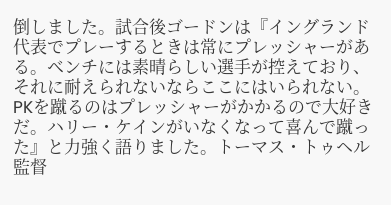倒しました。試合後ゴードンは『イングランド代表でプレーするときは常にプレッシャーがある。ベンチには素晴らしい選手が控えており、それに耐えられないならここにはいられない。PKを蹴るのはプレッシャーがかかるので大好きだ。ハリー・ケインがいなくなって喜んで蹴った』と力強く語りました。トーマス・トゥヘル監督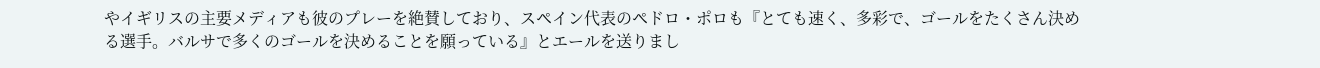やイギリスの主要メディアも彼のプレーを絶賛しており、スペイン代表のペドロ・ポロも『とても速く、多彩で、ゴールをたくさん決める選手。バルサで多くのゴールを決めることを願っている』とエールを送りまし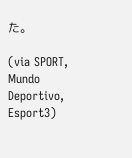た。

(via SPORT, Mundo Deportivo, Esport3)